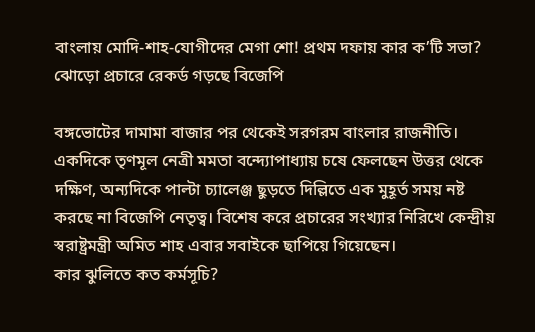বাংলায় মোদি-শাহ-যোগীদের মেগা শো! প্রথম দফায় কার ক’টি সভা? ঝোড়ো প্রচারে রেকর্ড গড়ছে বিজেপি

বঙ্গভোটের দামামা বাজার পর থেকেই সরগরম বাংলার রাজনীতি। একদিকে তৃণমূল নেত্রী মমতা বন্দ্যোপাধ্যায় চষে ফেলছেন উত্তর থেকে দক্ষিণ, অন্যদিকে পাল্টা চ্যালেঞ্জ ছুড়তে দিল্লিতে এক মুহূর্ত সময় নষ্ট করছে না বিজেপি নেতৃত্ব। বিশেষ করে প্রচারের সংখ্যার নিরিখে কেন্দ্রীয় স্বরাষ্ট্রমন্ত্রী অমিত শাহ এবার সবাইকে ছাপিয়ে গিয়েছেন।
কার ঝুলিতে কত কর্মসূচি?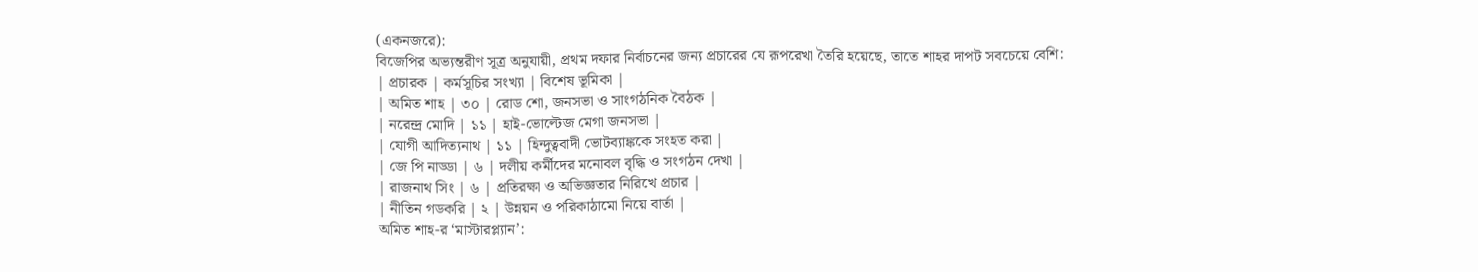(একনজরে):
বিজেপির অভ্যন্তরীণ সূত্র অনুযায়ী, প্রথম দফার নির্বাচনের জন্য প্রচারের যে রূপরেখা তৈরি হয়েছে, তাতে শাহর দাপট সবচেয়ে বেশি:
| প্রচারক | কর্মসূচির সংখ্যা | বিশেষ ভূমিকা |
| অমিত শাহ | ৩০ | রোড শো, জনসভা ও সাংগঠনিক বৈঠক |
| নরেন্দ্র মোদি | ১১ | হাই-ভোল্টেজ মেগা জনসভা |
| যোগী আদিত্যনাথ | ১১ | হিন্দুত্ববাদী ভোটব্যাঙ্ককে সংহত করা |
| জে পি নাড্ডা | ৬ | দলীয় কর্মীদের মনোবল বৃদ্ধি ও সংগঠন দেখা |
| রাজনাথ সিং | ৬ | প্রতিরক্ষা ও অভিজ্ঞতার নিরিখে প্রচার |
| নীতিন গডকরি | ২ | উন্নয়ন ও পরিকাঠামো নিয়ে বার্তা |
অমিত শাহ-র ‘মাস্টারপ্ল্যান’: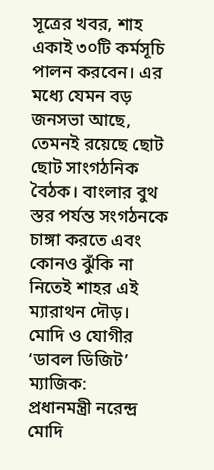সূত্রের খবর, শাহ একাই ৩০টি কর্মসূচি পালন করবেন। এর মধ্যে যেমন বড় জনসভা আছে, তেমনই রয়েছে ছোট ছোট সাংগঠনিক বৈঠক। বাংলার বুথ স্তর পর্যন্ত সংগঠনকে চাঙ্গা করতে এবং কোনও ঝুঁকি না নিতেই শাহর এই ম্যারাথন দৌড়।
মোদি ও যোগীর ‘ডাবল ডিজিট’ ম্যাজিক:
প্রধানমন্ত্রী নরেন্দ্র মোদি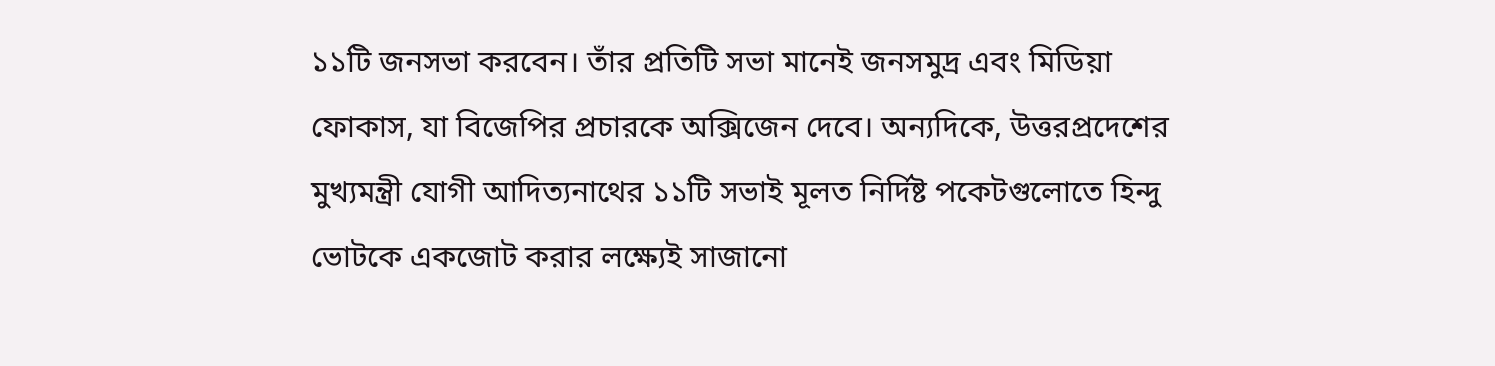১১টি জনসভা করবেন। তাঁর প্রতিটি সভা মানেই জনসমুদ্র এবং মিডিয়া ফোকাস, যা বিজেপির প্রচারকে অক্সিজেন দেবে। অন্যদিকে, উত্তরপ্রদেশের মুখ্যমন্ত্রী যোগী আদিত্যনাথের ১১টি সভাই মূলত নির্দিষ্ট পকেটগুলোতে হিন্দু ভোটকে একজোট করার লক্ষ্যেই সাজানো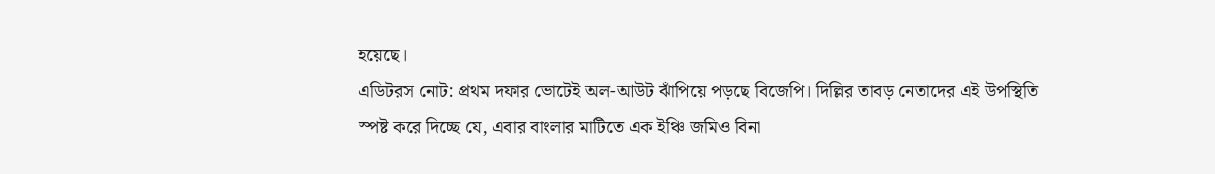হয়েছে।
এডিটরস নোট: প্রথম দফার ভোটেই অল-আউট ঝাঁপিয়ে পড়ছে বিজেপি। দিল্লির তাবড় নেতাদের এই উপস্থিতি স্পষ্ট করে দিচ্ছে যে, এবার বাংলার মাটিতে এক ইঞ্চি জমিও বিনা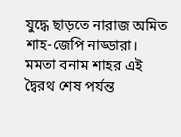যুদ্ধে ছাড়তে নারাজ অমিত শাহ-জেপি নাড্ডারা। মমতা বনাম শাহর এই দ্বৈরথ শেষ পর্যন্ত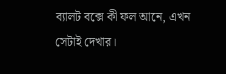ব্যালট বক্সে কী ফল আনে, এখন সেটাই দেখার।